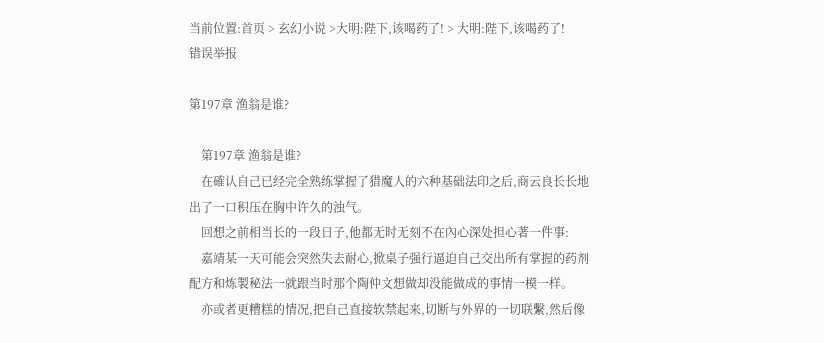当前位置:首页 > 玄幻小说 >大明:陛下,该喝药了! > 大明:陛下,该喝药了!
错误举报

第197章 渔翁是谁?

    第197章 渔翁是谁?
    在確认自己已经完全熟练掌握了猎魔人的六种基础法印之后,商云良长长地出了一口积压在胸中许久的浊气。
    回想之前相当长的一段日子,他都无时无刻不在內心深处担心著一件事:
    嘉靖某一天可能会突然失去耐心,掀桌子强行逼迫自己交出所有掌握的药剂配方和炼製秘法一就跟当时那个陶仲文想做却没能做成的事情一模一样。
    亦或者更糟糕的情况,把自己直接软禁起来,切断与外界的一切联繫,然后像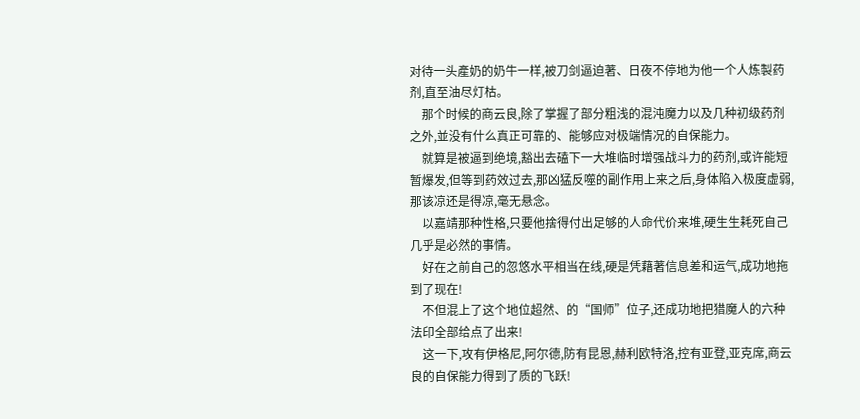对待一头產奶的奶牛一样,被刀剑逼迫著、日夜不停地为他一个人炼製药剂,直至油尽灯枯。
    那个时候的商云良,除了掌握了部分粗浅的混沌魔力以及几种初级药剂之外,並没有什么真正可靠的、能够应对极端情况的自保能力。
    就算是被逼到绝境,豁出去磕下一大堆临时增强战斗力的药剂,或许能短暂爆发,但等到药效过去,那凶猛反噬的副作用上来之后,身体陷入极度虚弱,那该凉还是得凉,毫无悬念。
    以嘉靖那种性格,只要他捨得付出足够的人命代价来堆,硬生生耗死自己几乎是必然的事情。
    好在之前自己的忽悠水平相当在线,硬是凭藉著信息差和运气,成功地拖到了现在!
    不但混上了这个地位超然、的“国师”位子,还成功地把猎魔人的六种法印全部给点了出来!
    这一下,攻有伊格尼,阿尔德,防有昆恩,赫利欧特洛,控有亚登,亚克席,商云良的自保能力得到了质的飞跃!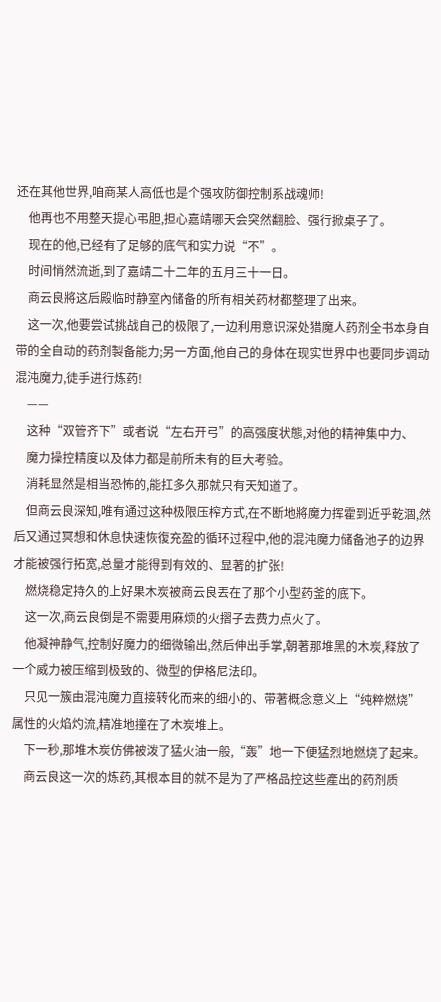还在其他世界,咱商某人高低也是个强攻防御控制系战魂师!
    他再也不用整天提心弔胆,担心嘉靖哪天会突然翻脸、强行掀桌子了。
    现在的他,已经有了足够的底气和实力说“不”。
    时间悄然流逝,到了嘉靖二十二年的五月三十一日。
    商云良將这后殿临时静室內储备的所有相关药材都整理了出来。
    这一次,他要尝试挑战自己的极限了,一边利用意识深处猎魔人药剂全书本身自带的全自动的药剂製备能力;另一方面,他自己的身体在现实世界中也要同步调动混沌魔力,徒手进行炼药!
    ——
    这种“双管齐下”或者说“左右开弓”的高强度状態,对他的精神集中力、
    魔力操控精度以及体力都是前所未有的巨大考验。
    消耗显然是相当恐怖的,能扛多久那就只有天知道了。
    但商云良深知,唯有通过这种极限压榨方式,在不断地將魔力挥霍到近乎乾涸,然后又通过冥想和休息快速恢復充盈的循环过程中,他的混沌魔力储备池子的边界才能被强行拓宽,总量才能得到有效的、显著的扩张!
    燃烧稳定持久的上好果木炭被商云良丟在了那个小型药釜的底下。
    这一次,商云良倒是不需要用麻烦的火摺子去费力点火了。
    他凝神静气,控制好魔力的细微输出,然后伸出手掌,朝著那堆黑的木炭,释放了一个威力被压缩到极致的、微型的伊格尼法印。
    只见一簇由混沌魔力直接转化而来的细小的、带著概念意义上“纯粹燃烧”属性的火焰灼流,精准地撞在了木炭堆上。
    下一秒,那堆木炭仿佛被泼了猛火油一般,“轰”地一下便猛烈地燃烧了起来。
    商云良这一次的炼药,其根本目的就不是为了严格品控这些產出的药剂质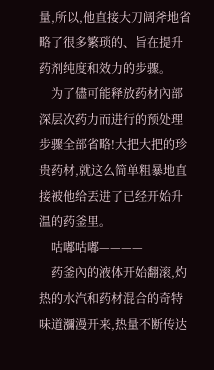量,所以,他直接大刀阔斧地省略了很多繁琐的、旨在提升药剂纯度和效力的步骤。
    为了儘可能释放药材內部深层次药力而进行的预处理步骤全部省略!大把大把的珍贵药材,就这么简单粗暴地直接被他给丟进了已经开始升温的药釜里。
    咕嘟咕嘟————
    药釜內的液体开始翻滚,灼热的水汽和药材混合的奇特味道瀰漫开来,热量不断传达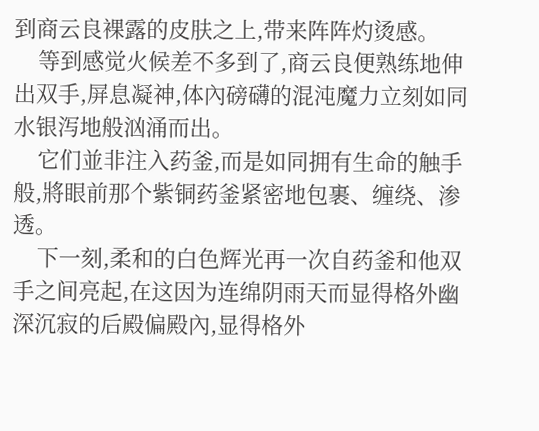到商云良裸露的皮肤之上,带来阵阵灼烫感。
    等到感觉火候差不多到了,商云良便熟练地伸出双手,屏息凝神,体內磅礴的混沌魔力立刻如同水银泻地般汹涌而出。
    它们並非注入药釜,而是如同拥有生命的触手般,將眼前那个紫铜药釜紧密地包裹、缠绕、渗透。
    下一刻,柔和的白色辉光再一次自药釜和他双手之间亮起,在这因为连绵阴雨天而显得格外幽深沉寂的后殿偏殿內,显得格外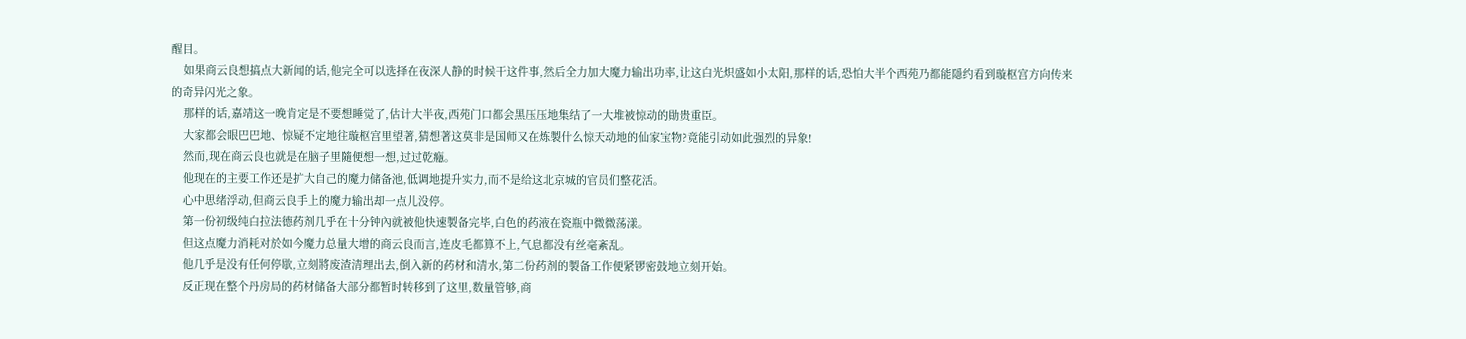醒目。
    如果商云良想搞点大新闻的话,他完全可以选择在夜深人静的时候干这件事,然后全力加大魔力输出功率,让这白光炽盛如小太阳,那样的话,恐怕大半个西苑乃都能隱约看到璇枢宫方向传来的奇异闪光之象。
    那样的话,嘉靖这一晚肯定是不要想睡觉了,估计大半夜,西苑门口都会黑压压地集结了一大堆被惊动的勛贵重臣。
    大家都会眼巴巴地、惊疑不定地往璇枢宫里望著,猜想著这莫非是国师又在炼製什么惊天动地的仙家宝物?竟能引动如此强烈的异象!
    然而,现在商云良也就是在脑子里隨便想一想,过过乾癮。
    他现在的主要工作还是扩大自己的魔力储备池,低调地提升实力,而不是给这北京城的官员们整花活。
    心中思绪浮动,但商云良手上的魔力输出却一点儿没停。
    第一份初级纯白拉法德药剂几乎在十分钟內就被他快速製备完毕,白色的药液在瓷瓶中微微荡漾。
    但这点魔力消耗对於如今魔力总量大增的商云良而言,连皮毛都算不上,气息都没有丝毫紊乱。
    他几乎是没有任何停歇,立刻將废渣清理出去,倒入新的药材和清水,第二份药剂的製备工作便紧锣密鼓地立刻开始。
    反正现在整个丹房局的药材储备大部分都暂时转移到了这里,数量管够,商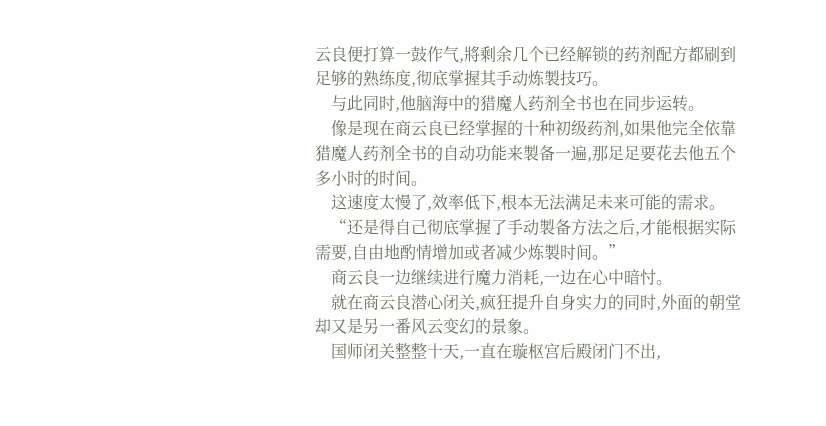云良便打算一鼓作气,將剩余几个已经解锁的药剂配方都刷到足够的熟练度,彻底掌握其手动炼製技巧。
    与此同时,他脑海中的猎魔人药剂全书也在同步运转。
    像是现在商云良已经掌握的十种初级药剂,如果他完全依靠猎魔人药剂全书的自动功能来製备一遍,那足足要花去他五个多小时的时间。
    这速度太慢了,效率低下,根本无法满足未来可能的需求。
    “还是得自己彻底掌握了手动製备方法之后,才能根据实际需要,自由地酌情增加或者减少炼製时间。”
    商云良一边继续进行魔力消耗,一边在心中暗忖。
    就在商云良潜心闭关,疯狂提升自身实力的同时,外面的朝堂却又是另一番风云变幻的景象。
    国师闭关整整十天,一直在璇枢宫后殿闭门不出,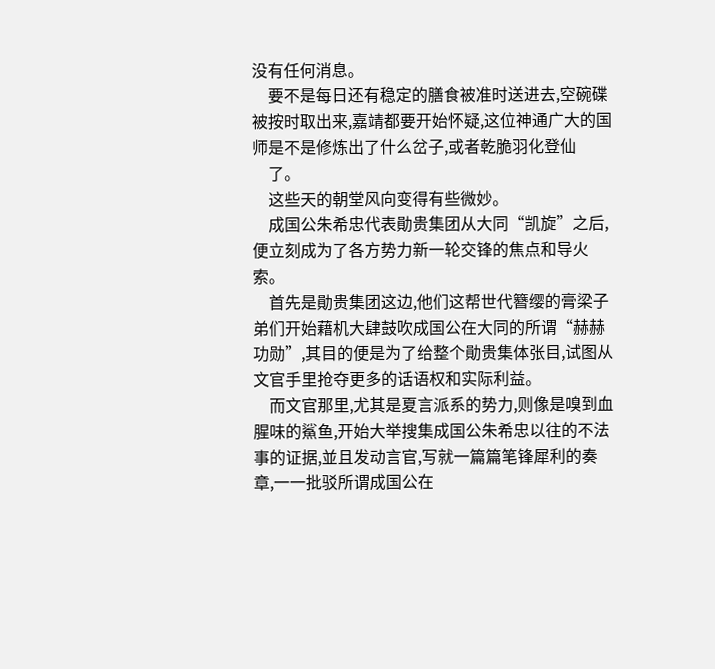没有任何消息。
    要不是每日还有稳定的膳食被准时送进去,空碗碟被按时取出来,嘉靖都要开始怀疑,这位神通广大的国师是不是修炼出了什么岔子,或者乾脆羽化登仙
    了。
    这些天的朝堂风向变得有些微妙。
    成国公朱希忠代表勛贵集团从大同“凯旋”之后,便立刻成为了各方势力新一轮交锋的焦点和导火索。
    首先是勛贵集团这边,他们这帮世代簪缨的膏梁子弟们开始藉机大肆鼓吹成国公在大同的所谓“赫赫功勋”,其目的便是为了给整个勛贵集体张目,试图从文官手里抢夺更多的话语权和实际利益。
    而文官那里,尤其是夏言派系的势力,则像是嗅到血腥味的鯊鱼,开始大举搜集成国公朱希忠以往的不法事的证据,並且发动言官,写就一篇篇笔锋犀利的奏章,一一批驳所谓成国公在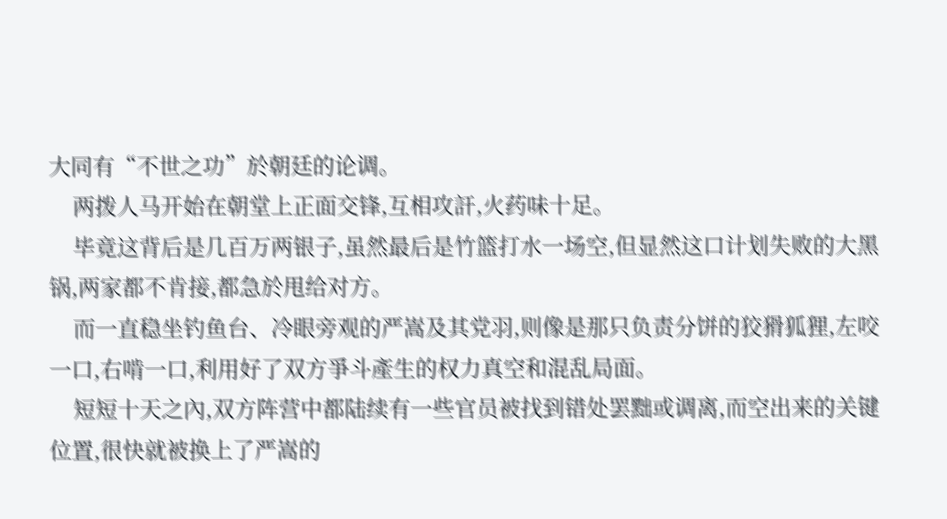大同有“不世之功”於朝廷的论调。
    两拨人马开始在朝堂上正面交锋,互相攻訐,火药味十足。
    毕竟这背后是几百万两银子,虽然最后是竹篮打水一场空,但显然这口计划失败的大黑锅,两家都不肯接,都急於甩给对方。
    而一直稳坐钓鱼台、冷眼旁观的严嵩及其党羽,则像是那只负责分饼的狡猾狐狸,左咬一口,右啃一口,利用好了双方爭斗產生的权力真空和混乱局面。
    短短十天之內,双方阵营中都陆续有一些官员被找到错处罢黜或调离,而空出来的关键位置,很快就被换上了严嵩的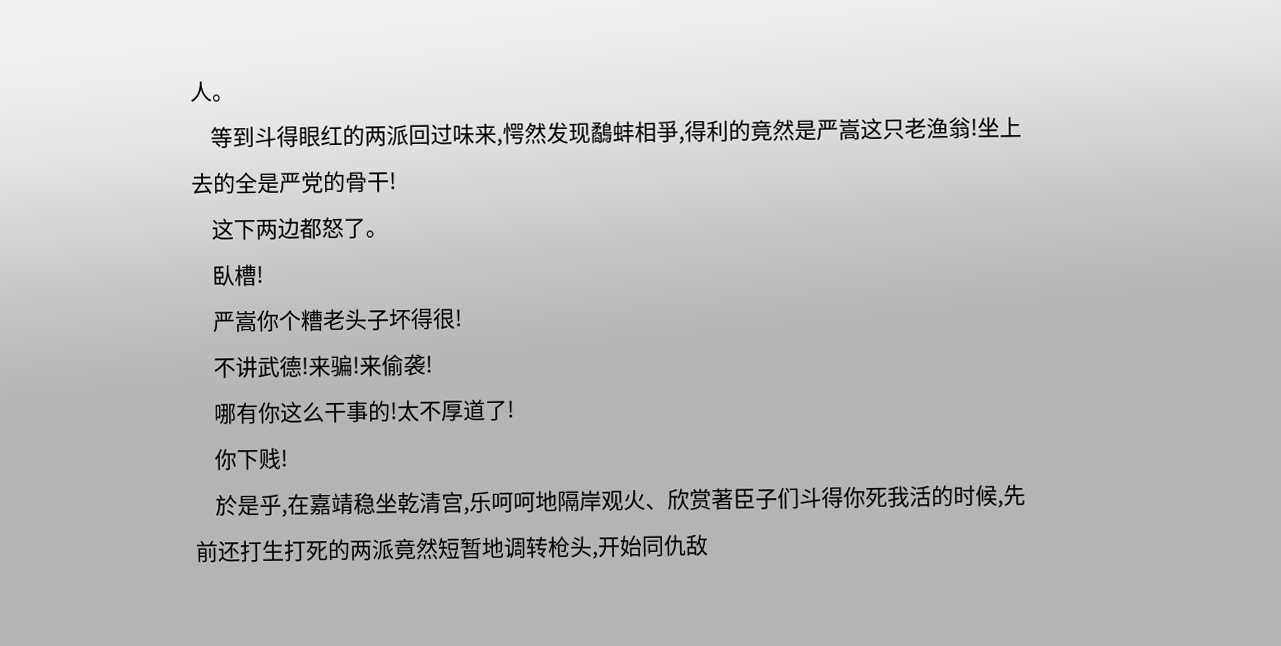人。
    等到斗得眼红的两派回过味来,愕然发现鷸蚌相爭,得利的竟然是严嵩这只老渔翁!坐上去的全是严党的骨干!
    这下两边都怒了。
    臥槽!
    严嵩你个糟老头子坏得很!
    不讲武德!来骗!来偷袭!
    哪有你这么干事的!太不厚道了!
    你下贱!
    於是乎,在嘉靖稳坐乾清宫,乐呵呵地隔岸观火、欣赏著臣子们斗得你死我活的时候,先前还打生打死的两派竟然短暂地调转枪头,开始同仇敌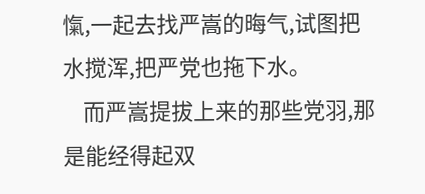愾,一起去找严嵩的晦气,试图把水搅浑,把严党也拖下水。
    而严嵩提拔上来的那些党羽,那是能经得起双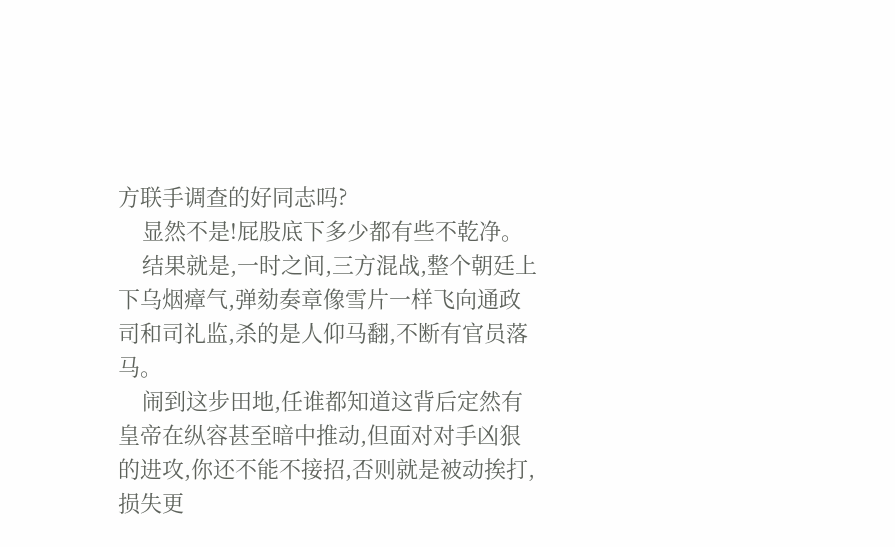方联手调查的好同志吗?
    显然不是!屁股底下多少都有些不乾净。
    结果就是,一时之间,三方混战,整个朝廷上下乌烟瘴气,弹劾奏章像雪片一样飞向通政司和司礼监,杀的是人仰马翻,不断有官员落马。
    闹到这步田地,任谁都知道这背后定然有皇帝在纵容甚至暗中推动,但面对对手凶狠的进攻,你还不能不接招,否则就是被动挨打,损失更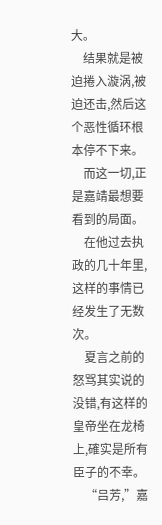大。
    结果就是被迫捲入漩涡,被迫还击,然后这个恶性循环根本停不下来。
    而这一切,正是嘉靖最想要看到的局面。
    在他过去执政的几十年里,这样的事情已经发生了无数次。
    夏言之前的怒骂其实说的没错,有这样的皇帝坐在龙椅上,確实是所有臣子的不幸。
    “吕芳,”嘉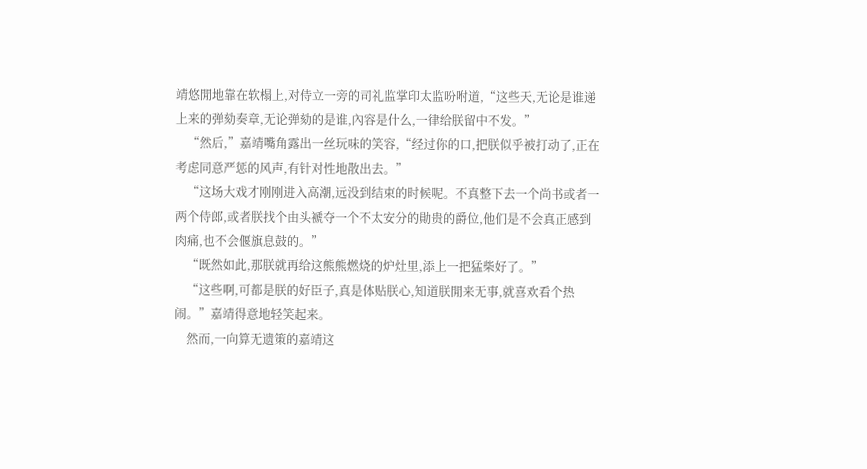靖悠閒地靠在软榻上,对侍立一旁的司礼监掌印太监吩咐道,“这些天,无论是谁递上来的弹劾奏章,无论弹劾的是谁,內容是什么,一律给朕留中不发。”
    “然后,”嘉靖嘴角露出一丝玩味的笑容,“经过你的口,把朕似乎被打动了,正在考虑同意严惩的风声,有针对性地散出去。”
    “这场大戏才刚刚进入高潮,远没到结束的时候呢。不真整下去一个尚书或者一两个侍郎,或者朕找个由头褫夺一个不太安分的勛贵的爵位,他们是不会真正感到肉痛,也不会偃旗息鼓的。”
    “既然如此,那朕就再给这熊熊燃烧的炉灶里,添上一把猛柴好了。”
    “这些啊,可都是朕的好臣子,真是体贴朕心,知道朕閒来无事,就喜欢看个热闹。”嘉靖得意地轻笑起来。
    然而,一向算无遗策的嘉靖这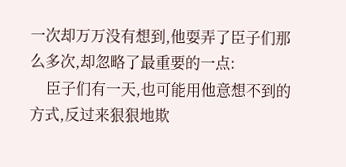一次却万万没有想到,他耍弄了臣子们那么多次,却忽略了最重要的一点:
    臣子们有一天,也可能用他意想不到的方式,反过来狠狠地欺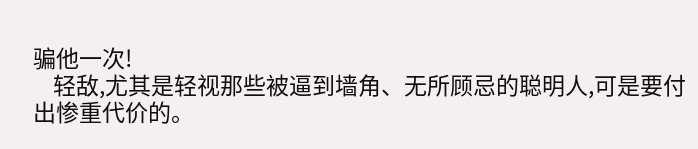骗他一次!
    轻敌,尤其是轻视那些被逼到墙角、无所顾忌的聪明人,可是要付出惨重代价的。